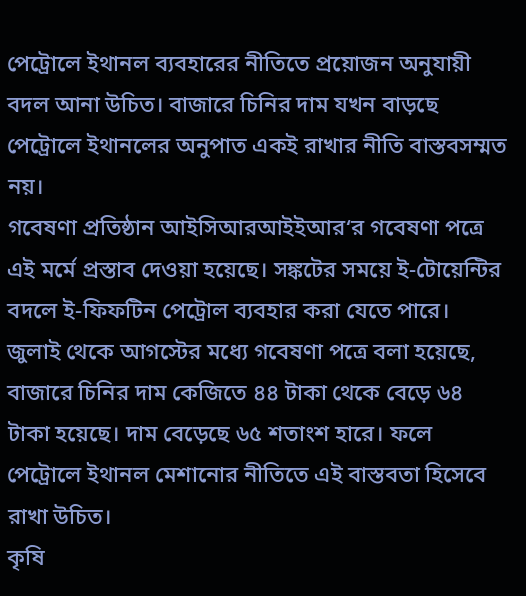পেট্রোলে ইথানল ব্যবহারের নীতিতে প্রয়োজন অনুযায়ী বদল আনা উচিত। বাজারে চিনির দাম যখন বাড়ছে পেট্রোলে ইথানলের অনুপাত একই রাখার নীতি বাস্তবসম্মত নয়।
গবেষণা প্রতিষ্ঠান আইসিআরআইইআর‘র গবেষণা পত্রে এই মর্মে প্রস্তাব দেওয়া হয়েছে। সঙ্কটের সময়ে ই-টোয়েন্টির বদলে ই-ফিফটিন পেট্রোল ব্যবহার করা যেতে পারে।
জুলাই থেকে আগস্টের মধ্যে গবেষণা পত্রে বলা হয়েছে, বাজারে চিনির দাম কেজিতে ৪৪ টাকা থেকে বেড়ে ৬৪ টাকা হয়েছে। দাম বেড়েছে ৬৫ শতাংশ হারে। ফলে পেট্রোলে ইথানল মেশানোর নীতিতে এই বাস্তবতা হিসেবে রাখা উচিত।
কৃষি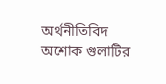অর্থনীতিবিদ অশোক গুলাটির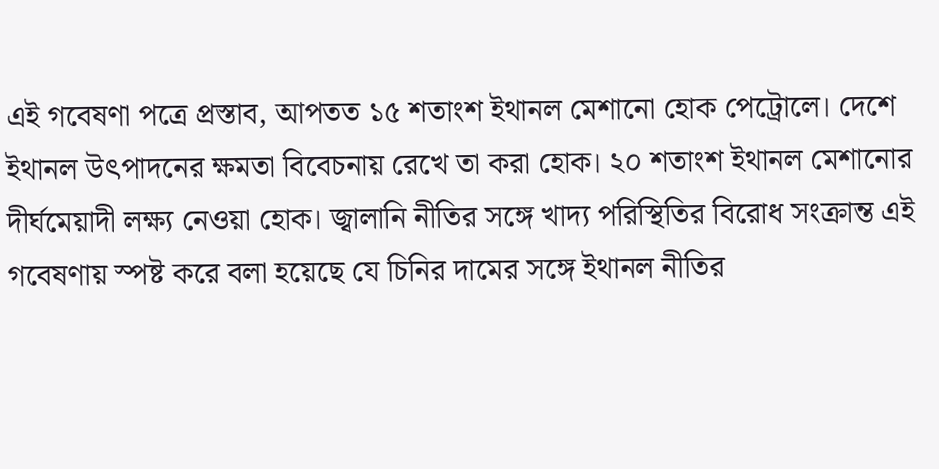এই গবেষণা পত্রে প্রস্তাব, আপতত ১৫ শতাংশ ইথানল মেশানো হোক পেট্রোলে। দেশে ইথানল উৎপাদনের ক্ষমতা বিবেচনায় রেখে তা করা হোক। ২০ শতাংশ ইথানল মেশানোর দীর্ঘমেয়াদী লক্ষ্য নেওয়া হোক। জ্বালানি নীতির সঙ্গে খাদ্য পরিস্থিতির বিরোধ সংক্রান্ত এই গবেষণায় স্পষ্ট করে বলা হয়েছে যে চিনির দামের সঙ্গে ইথানল নীতির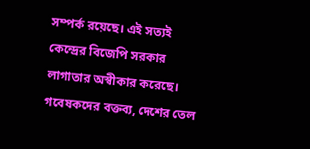সম্পর্ক রয়েছে। এই সত্যই কেন্দ্রের বিজেপি সরকার লাগাতার অস্বীকার করেছে।
গবেষকদের বক্তব্য, দেশের তেল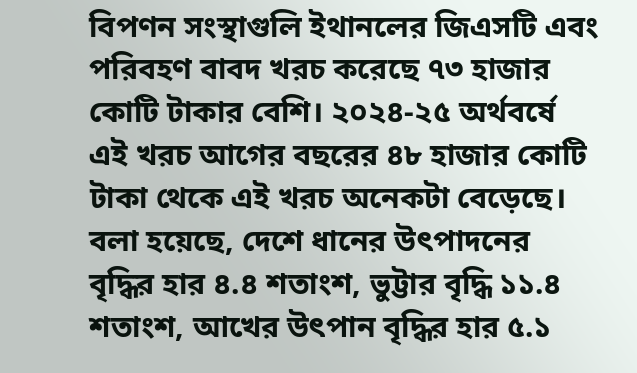বিপণন সংস্থাগুলি ইথানলের জিএসটি এবং পরিবহণ বাবদ খরচ করেছে ৭৩ হাজার কোটি টাকার বেশি। ২০২৪-২৫ অর্থবর্ষে এই খরচ আগের বছরের ৪৮ হাজার কোটি টাকা থেকে এই খরচ অনেকটা বেড়েছে।
বলা হয়েছে, দেশে ধানের উৎপাদনের বৃদ্ধির হার ৪.৪ শতাংশ, ভুট্টার বৃদ্ধি ১১.৪ শতাংশ, আখের উৎপান বৃদ্ধির হার ৫.১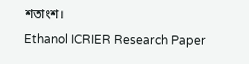শতাংশ।
Ethanol ICRIER Research Paper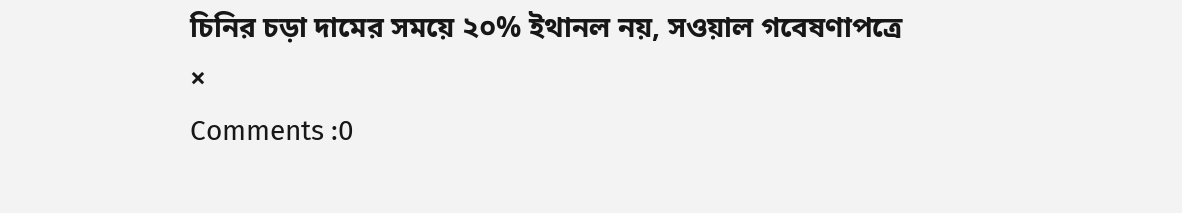চিনির চড়া দামের সময়ে ২০% ইথানল নয়, সওয়াল গবেষণাপত্রে
×
Comments :0